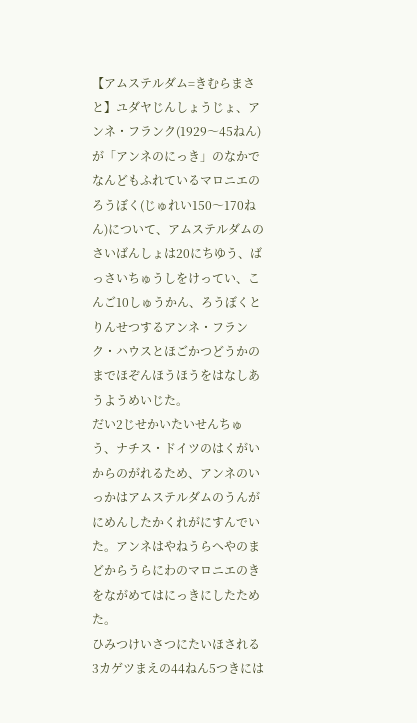【アムステルダム=きむらまさと】ユダヤじんしょうじょ、アンネ・フランク(1929〜45ねん)が「アンネのにっき」のなかでなんどもふれているマロニエのろうぼく(じゅれい150〜170ねん)について、アムステルダムのさいばんしょは20にちゆう、ばっさいちゅうしをけってい、こんご10しゅうかん、ろうぼくとりんせつするアンネ・フランク・ハウスとほごかつどうかのまでほぞんほうほうをはなしあうようめいじた。
だい2じせかいたいせんちゅう、ナチス・ドイツのはくがいからのがれるため、アンネのいっかはアムステルダムのうんがにめんしたかくれがにすんでいた。アンネはやねうらへやのまどからうらにわのマロニエのきをながめてはにっきにしたためた。
ひみつけいさつにたいほされる3カゲツまえの44ねん5つきには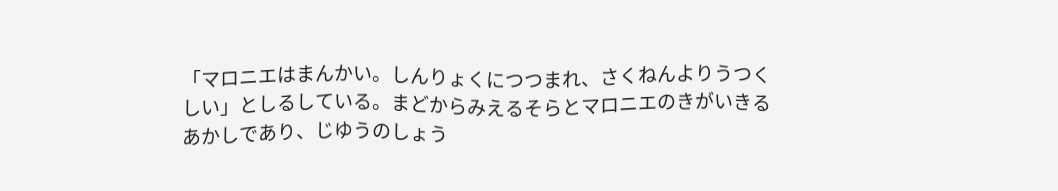「マロニエはまんかい。しんりょくにつつまれ、さくねんよりうつくしい」としるしている。まどからみえるそらとマロニエのきがいきるあかしであり、じゆうのしょう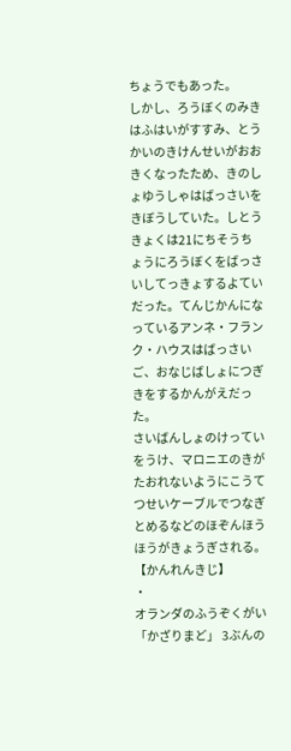ちょうでもあった。
しかし、ろうぼくのみきはふはいがすすみ、とうかいのきけんせいがおおきくなったため、きのしょゆうしゃはばっさいをきぼうしていた。しとうきょくは21にちそうちょうにろうぼくをばっさいしてっきょするよていだった。てんじかんになっているアンネ・フランク・ハウスはばっさいご、おなじばしょにつぎきをするかんがえだった。
さいばんしょのけっていをうけ、マロニエのきがたおれないようにこうてつせいケーブルでつなぎとめるなどのほぞんほうほうがきょうぎされる。
【かんれんきじ】
・
オランダのふうぞくがい「かざりまど」 3ぶんの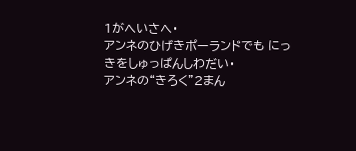1がへいさへ・
アンネのひげきポーランドでも にっきをしゅっぱんしわだい・
アンネの“きろく”2まん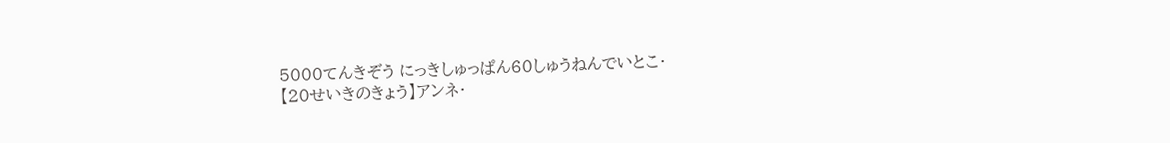5000てんきぞう にっきしゅっぱん60しゅうねんでいとこ・
【20せいきのきょう】アンネ・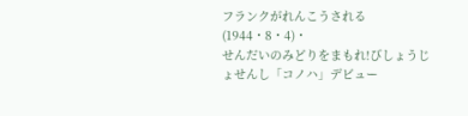フランクがれんこうされる(1944・8・4)・
せんだいのみどりをまもれ!びしょうじょせんし「コノハ」デビュー